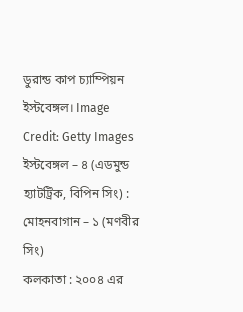ডুরান্ড কাপ চ্যাম্পিয়ন ইস্টবেঙ্গল। Image Credit: Getty Images
ইস্টবেঙ্গল – ৪ (এডমুন্ড হ্যাটট্রিক, বিপিন সিং) : মোহনবাগান – ১ (মণবীর সিং)
কলকাতা : ২০০৪ এর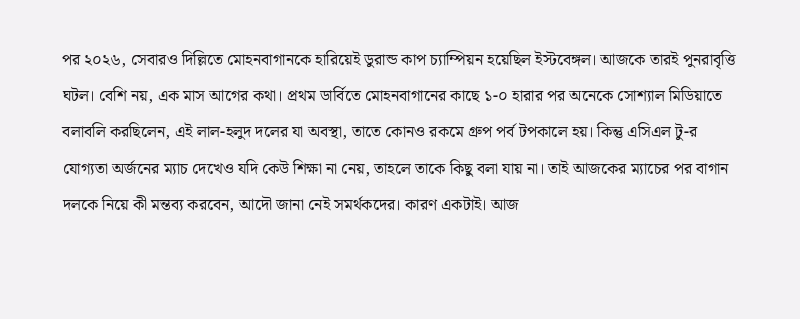পর ২০২৬, সেবারও দিল্লিতে মোহনবাগানকে হারিয়েই ডুরান্ড কাপ চ্যাম্পিয়ন হয়েছিল ইস্টবেঙ্গল। আজকে তারই পুনরাবৃত্তি ঘটল। বেশি নয়, এক মাস আগের কথা। প্রথম ডার্বিতে মোহনবাগানের কাছে ১-০ হারার পর অনেকে সোশ্যাল মিডিয়াতে বলাবলি করছিলেন, এই লাল-হলুদ দলের যা অবস্থা, তাতে কোনও রকমে গ্ৰুপ পর্ব টপকালে হয়। কিন্তু এসিএল টু-র যোগ্যতা অর্জনের ম্যাচ দেখেও যদি কেউ শিক্ষা না নেয়, তাহলে তাকে কিছু বলা যায় না। তাই আজকের ম্যাচের পর বাগান দলকে নিয়ে কী মন্তব্য করবেন, আদৌ জানা নেই সমর্থকদের। কারণ একটাই। আজ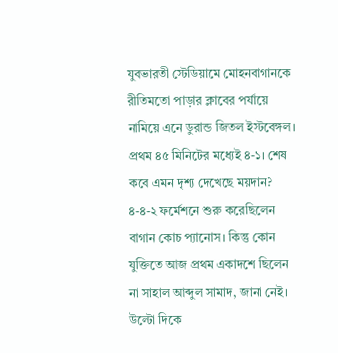যুবভারতী স্টেডিয়ামে মোহনবাগানকে রীতিমতো পাড়ার ক্লাবের পর্যায়ে নামিয়ে এনে ডুরান্ড জিতল ইস্টবেঙ্গল। প্রথম ৪৫ মিনিটের মধ্যেই ৪-১। শেষ কবে এমন দৃশ্য দেখেছে ময়দান?
৪-৪-২ ফর্মেশনে শুরু করেছিলেন বাগান কোচ প্যানোস। কিন্তু কোন যুক্তিতে আজ প্রথম একাদশে ছিলেন না সাহাল আব্দুল সামাদ, জানা নেই। উল্টো দিকে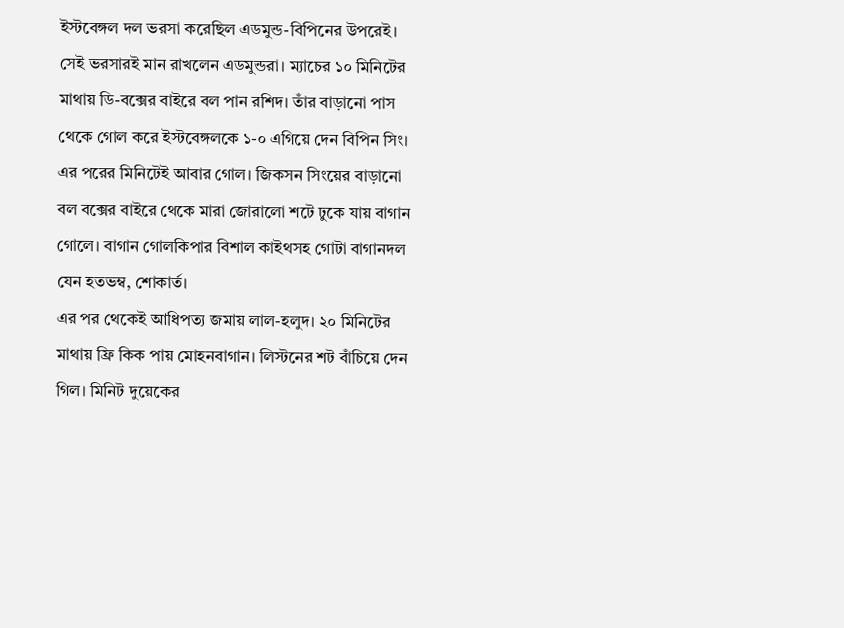ইস্টবেঙ্গল দল ভরসা করেছিল এডমুন্ড-বিপিনের উপরেই। সেই ভরসারই মান রাখলেন এডমুন্ডরা। ম্যাচের ১০ মিনিটের মাথায় ডি-বক্সের বাইরে বল পান রশিদ। তাঁর বাড়ানো পাস থেকে গোল করে ইস্টবেঙ্গলকে ১-০ এগিয়ে দেন বিপিন সিং। এর পরের মিনিটেই আবার গোল। জিকসন সিংয়ের বাড়ানো বল বক্সের বাইরে থেকে মারা জোরালো শটে ঢুকে যায় বাগান গোলে। বাগান গোলকিপার বিশাল কাইথসহ গোটা বাগানদল যেন হতভম্ব, শোকার্ত।
এর পর থেকেই আধিপত্য জমায় লাল-হলুদ। ২০ মিনিটের মাথায় ফ্রি কিক পায় মোহনবাগান। লিস্টনের শট বাঁচিয়ে দেন গিল। মিনিট দুয়েকের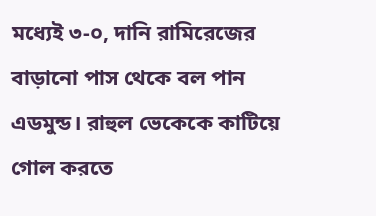মধ্যেই ৩-০, দানি রামিরেজের বাড়ানো পাস থেকে বল পান এডমুন্ড। রাহুল ভেকেকে কাটিয়ে গোল করতে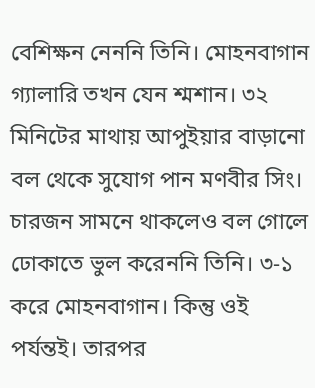বেশিক্ষন নেননি তিনি। মোহনবাগান গ্যালারি তখন যেন শ্মশান। ৩২ মিনিটের মাথায় আপুইয়ার বাড়ানো বল থেকে সুযোগ পান মণবীর সিং। চারজন সামনে থাকলেও বল গোলে ঢোকাতে ভুল করেননি তিনি। ৩-১ করে মোহনবাগান। কিন্তু ওই পর্যন্তই। তারপর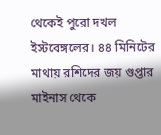থেকেই পুরো দখল ইস্টবেঙ্গলের। ৪৪ মিনিটের মাথায় রশিদের জয় গুপ্তার মাইনাস থেকে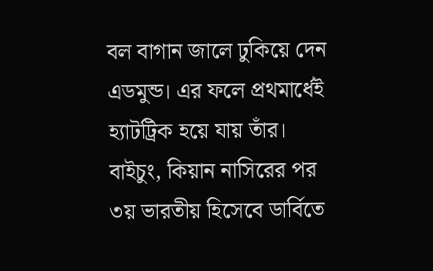বল বাগান জালে ঢুকিয়ে দেন এডমুন্ড। এর ফলে প্রথমার্ধেই হ্যাটট্রিক হয়ে যায় তাঁর। বাইচুং, কিয়ান নাসিরের পর ৩য় ভারতীয় হিসেবে ডার্বিতে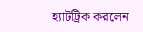হ্যাটট্রিক করলেন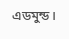এডমুন্ড।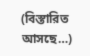(বিস্তারিত আসছে…)